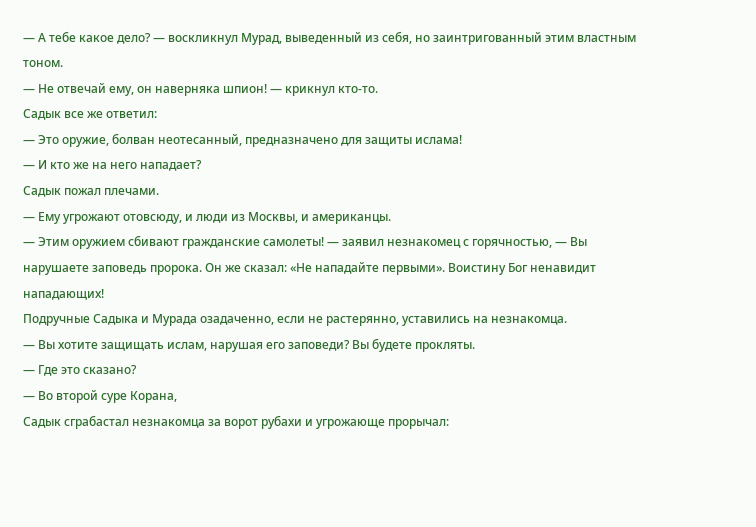— А тебе какое дело? — воскликнул Мурад, выведенный из себя, но заинтригованный этим властным тоном.
— Не отвечай ему, он наверняка шпион! — крикнул кто-то.
Садык все же ответил:
— Это оружие, болван неотесанный, предназначено для защиты ислама!
— И кто же на него нападает?
Садык пожал плечами.
— Ему угрожают отовсюду, и люди из Москвы, и американцы.
— Этим оружием сбивают гражданские самолеты! — заявил незнакомец с горячностью, — Вы нарушаете заповедь пророка. Он же сказал: «Не нападайте первыми». Воистину Бог ненавидит нападающих!
Подручные Садыка и Мурада озадаченно, если не растерянно, уставились на незнакомца.
— Вы хотите защищать ислам, нарушая его заповеди? Вы будете прокляты.
— Где это сказано?
— Во второй суре Корана,
Садык сграбастал незнакомца за ворот рубахи и угрожающе прорычал: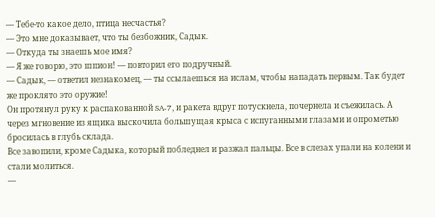— Тебе-то какое дело, птица несчастья?
— Это мне доказывает, что ты безбожник, Садык.
— Откуда ты знаешь мое имя?
— Я же говорю, это шпион! — повторил его подручный.
— Садык, — ответил незнакомец, — ты ссылаешься на ислам, чтобы нападать первым. Так будет же проклято это оружие!
Он протянул руку к распакованной SA-7, и ракета вдруг потускнела, почернела и съежилась. А через мгновение из ящика выскочила большущая крыса с испуганными глазами и опрометью бросилась в глубь склада.
Все завопили, кроме Садыка, который побледнел и разжал пальцы. Все в слезах упали на колени и стали молиться.
—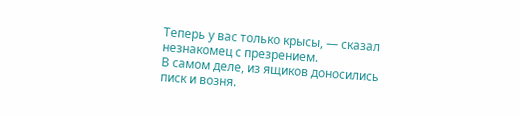Теперь у вас только крысы, — сказал незнакомец с презрением.
В самом деле, из ящиков доносились писк и возня.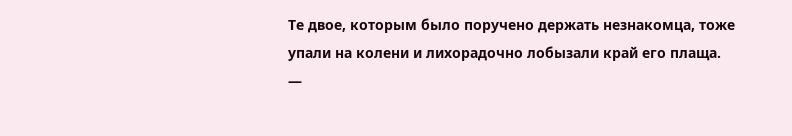Те двое, которым было поручено держать незнакомца, тоже упали на колени и лихорадочно лобызали край его плаща.
—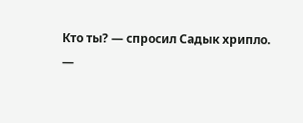Кто ты? — спросил Садык хрипло.
—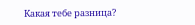Какая тебе разница?